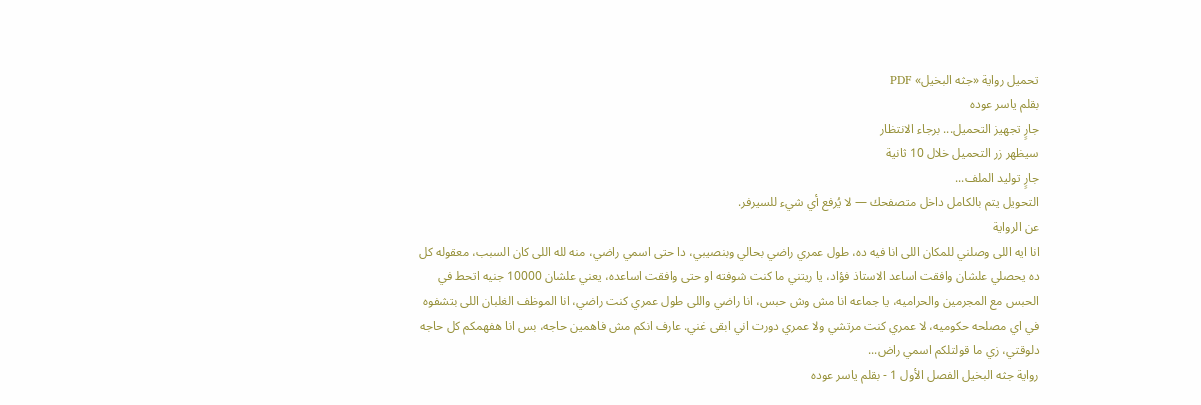تحميل رواية «جثه البخيل» PDF
بقلم ياسر عوده
جارٍ تجهيز التحميل... برجاء الانتظار
سيظهر زر التحميل خلال 10 ثانية
جارٍ توليد الملف...
التحويل يتم بالكامل داخل متصفحك — لا يُرفع أي شيء للسيرفر.
عن الرواية
انا ايه اللى وصلني للمكان اللى انا فيه ده، طول عمري راضي بحالي وبنصيبي، دا حتى اسمي راضي، منه لله اللى كان السبب، معقوله كل ده يحصلي علشان وافقت اساعد الاستاذ فؤاد، يا ريتني ما كنت شوفته او حتى وافقت اساعده، يعني علشان 10000 جنيه اتحط في الحبس مع المجرمين والحراميه، يا جماعه انا مش وش حبس، انا راضي واللى طول عمري كنت راضي، انا الموظف الغلبان اللى بتشفوه في اي مصلحه حكوميه، لا عمري كنت مرتشي ولا عمري دورت اني ابقى غني. عارف انكم مش فاهمين حاجه، بس انا هفهمكم كل حاجه دلوقتي، زي ما قولتلكم اسمي راض...
رواية جثه البخيل الفصل الأول 1 - بقلم ياسر عوده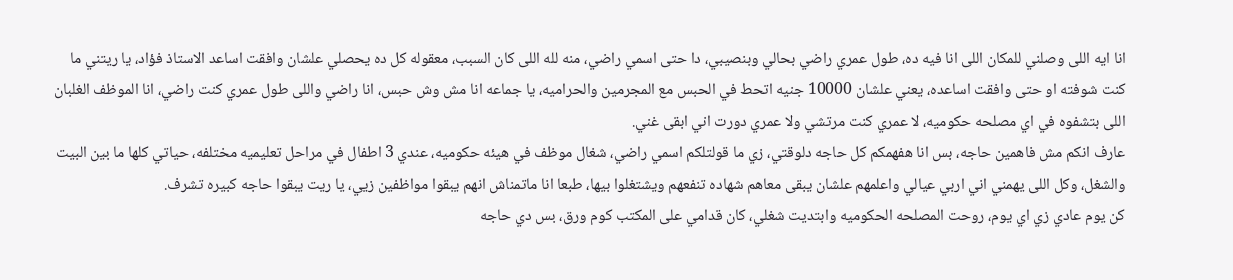انا ايه اللى وصلني للمكان اللى انا فيه ده، طول عمري راضي بحالي وبنصيبي، دا حتى اسمي راضي، منه لله اللى كان السبب، معقوله كل ده يحصلي علشان وافقت اساعد الاستاذ فؤاد، يا ريتني ما كنت شوفته او حتى وافقت اساعده، يعني علشان 10000 جنيه اتحط في الحبس مع المجرمين والحراميه، يا جماعه انا مش وش حبس، انا راضي واللى طول عمري كنت راضي، انا الموظف الغلبان اللى بتشفوه في اي مصلحه حكوميه، لا عمري كنت مرتشي ولا عمري دورت اني ابقى غني.
عارف انكم مش فاهمين حاجه، بس انا هفهمكم كل حاجه دلوقتي، زي ما قولتلكم اسمي راضي، شغال موظف في هيئه حكوميه، عندي 3 اطفال في مراحل تعليميه مختلفه، حياتي كلها ما بين البيت والشغل، وكل اللى يهمني اني اربي عيالي واعلمهم علشان يبقى معاهم شهاده تنفعهم ويشتغلوا بيها، طبعا انا ماتمناش انهم يبقوا مواظفين زيي، يا ريت يبقوا حاجه كبيره تشرف.
كن يوم عادي زي اي يوم، روحت المصلحه الحكوميه وابتديت شغلي، كان قدامي على المكتب كوم ورق، بس دي حاجه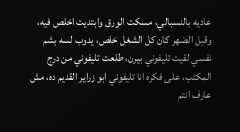عاديه بالنسبالي، مسكت الورق وابتديت اخلص فيه، وقبل الضهر كان كل الشغل خلص، يدوب لسه بشم نفسي لقيت تليفوني بيرن، طلعت تليفوني من درج المكتب، على فكره انا تليفوني ابو زراير القديم ده، مش عارف انتم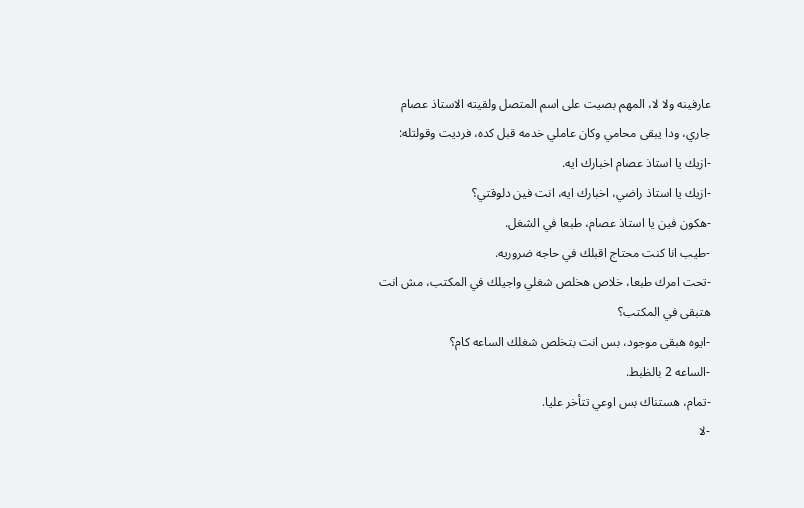عارفينه ولا لا، المهم بصيت على اسم المتصل ولقيته الاستاذ عصام جاري، ودا يبقى محامي وكان عاملي خدمه قبل كده، فرديت وقولتله:
-ازيك يا استاذ عصام اخبارك ايه.
-ازيك يا استاذ راضي، اخبارك ايه، انت فين دلوقتي؟
-هكون فين يا استاذ عصام، طبعا في الشغل.
-طيب انا كنت محتاج اقبلك في حاجه ضروريه.
-تحت امرك طبعا، خلاص هخلص شغلي واجيلك في المكتب، مش انت هتبقى في المكتب؟
-ايوه هبقى موجود، بس انت بتخلص شغلك الساعه كام؟
-الساعه 2 بالظبط.
-تمام، هستناك بس اوعي تتأخر عليا.
-لا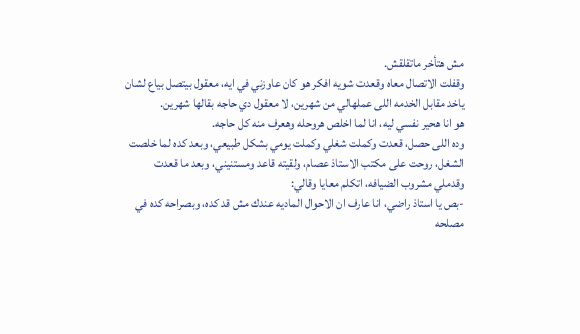مش هتأخر ماتقلقش.
وقفلت الاتصال معاه وقعدت شويه افكر هو كان عاوزني في ايه، معقول بيتصل بياع لشان ياخد مقابل الخدمه اللى عملهالي من شهرين، لا معقول دي حاجه بقالها شهرين.
هو انا هحير نفسي ليه، انا لما اخلص هروحله وهعرف منه كل حاجه.
وده اللى حصل، قعدت وكملت شغلي وكملت يومي بشكل طبيعي، وبعد كده لما خلصت الشغل، روحت على مكتب الاستاذ عصام، ولقيته قاعد ومستنيني، وبعد ما قعدت وقدملي مشروب الضيافه، اتكلم معايا وقالي:
-بص يا استاذ راضي، انا عارف ان الاحوال الماديه عندك مش قد كده، وبصراحه كده في مصلحه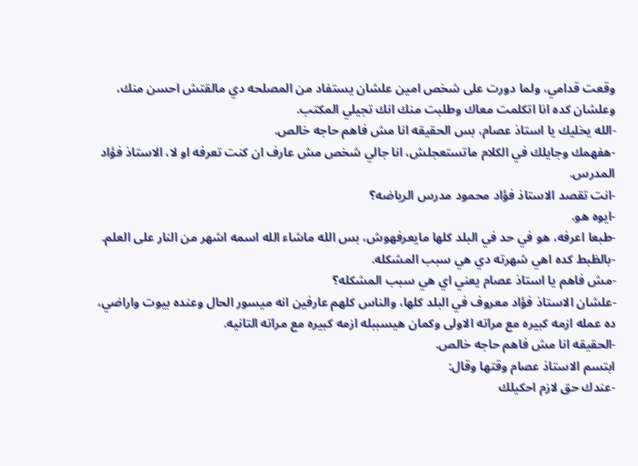وقعت قدامي، ولما دورت على شخص امين علشان يستفاد من المصلحه دي مالقتش احسن منك، وعلشان كده انا اتكلمت معاك وطلبت منك انك تجيلي المكتب.
-الله يخليك يا استاذ عصام، بس الحقيقه انا مش فاهم حاجه خالص.
-هفهمك وجايلك في الكلام ماتستعجلش، انا جالي شخص مش عارف ان كنت تعرفه او لا، الاستاذ فؤاد المدرس.
-انت تقصد الاستاذ فؤاد محمود مدرس الرياضه؟
-ايوه هو.
-طبعا اعرفه، هو في حد في البلد كلها مايعرفهوش، بس الله ماشاء الله اسمه اشهر من النار على العلم.
-بالظبط كده اهي شهرته دي هي سبب المشكله.
-مش فاهم يا استاذ عصام يعني اي هي سبب المشكله؟
-علشان الاستاذ فؤاد معروف في البلد كلها، والناس كلهم عارفين انه ميسور الحال وعنده بيوت واراضي، ده عمله ازمه كبيره مع مراته الاولى وكمان هيسببله ازمه كبيره مع مراته التانيه.
-الحقيقه انا مش فاهم حاجه خالص.
ابتسم الاستاذ عصام وقتها وقال:
-عندك حق لازم احكيلك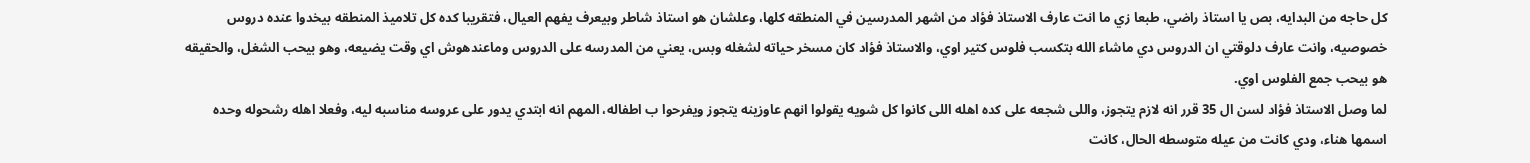كل حاجه من البدايه، بص يا استاذ راضي، طبعا زي ما انت عارف الاستاذ فؤاد من اشهر المدرسين في المنطقه كلها، وعلشان هو استاذ شاطر وبيعرف يفهم العيال، فتقريبا كده كل تلاميذ المنطقه بيخدوا عنده دروس خصوصيه، وانت عارف دلوقتي ان الدروس دي ماشاء الله بتكسب فلوس كتير اوي، والاستاذ فؤاد كان مسخر حياته لشغله وبس، يعني من المدرسه على الدروس وماعندهوش اي وقت يضيعه، وهو بيحب الشغل، والحقيقه هو بيحب جمع الفلوس اوي.
لما وصل الاستاذ فؤاد لسن ال 35 قرر انه لازم يتجوز، واللى شجعه على كده اهله اللى كانوا كل شويه يقولوا انهم عاوزينه يتجوز ويفرحوا ب اطفاله، المهم انه ابتدي يدور على عروسه مناسبه ليه، وفعلا اهله رشحوله وحده اسمها هناء، ودي كانت من عيله متوسطه الحال، كانت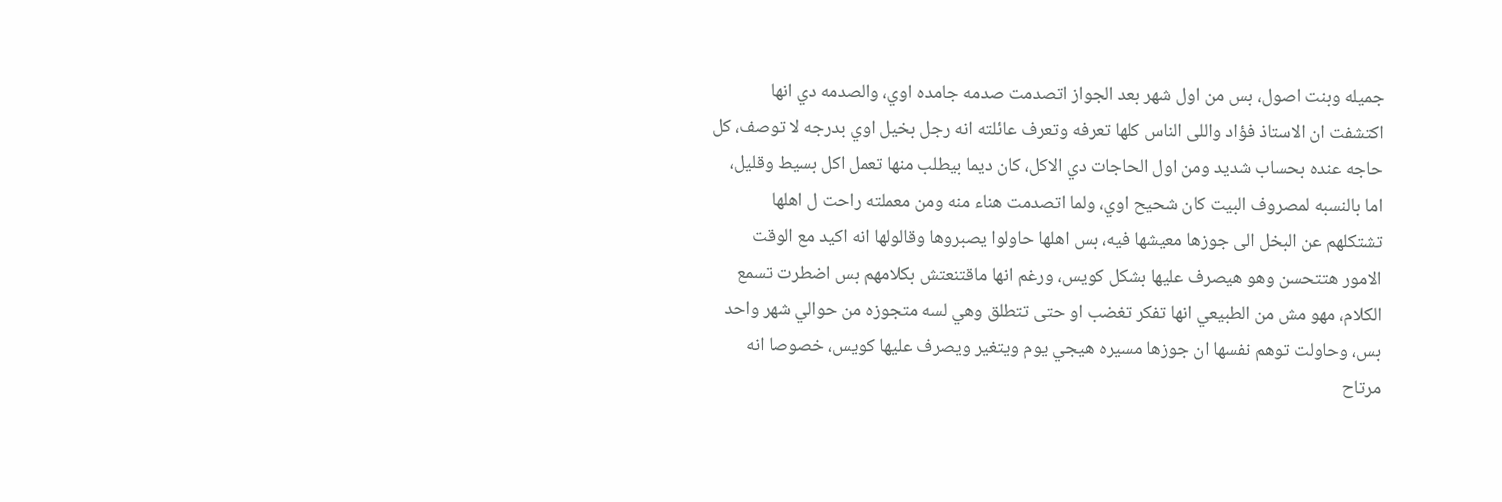جميله وبنت اصول، بس من اول شهر بعد الجواز اتصدمت صدمه جامده اوي، والصدمه دي انها اكتشفت ان الاستاذ فؤاد واللى الناس كلها تعرفه وتعرف عائلته انه رجل بخيل اوي بدرجه لا توصف، كل حاجه عنده بحساب شديد ومن اول الحاجات دي الاكل، كان ديما بيطلب منها تعمل اكل بسيط وقليل، اما بالنسبه لمصروف البيت كان شحيح اوي، ولما اتصدمت هناء منه ومن معملته راحت ل اهلها تشتكلهم عن البخل الى جوزها معيشها فيه، بس اهلها حاولوا يصبروها وقالولها انه اكيد مع الوقت الامور هتتحسن وهو هيصرف عليها بشكل كويس، ورغم انها ماقتنعتش بكلامهم بس اضطرت تسمع الكلام، مهو مش من الطبيعي انها تفكر تغضب او حتى تتطلق وهي لسه متجوزه من حوالي شهر واحد بس، وحاولت توهم نفسها ان جوزها مسيره هيجي يوم ويتغير ويصرف عليها كويس، خصوصا انه مرتاح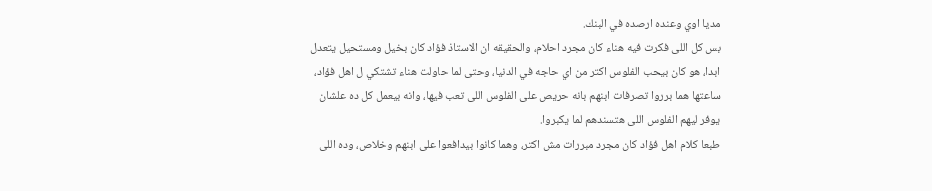مديا اوي وعنده ارصده في البنك.
بس كل اللى فكرت فيه هناء كان مجرد احلام، والحقيقه ان الاستاذ فؤاد كان بخيل ومستحيل يتعدل ابدا، هو كان بيحب الفلوس اكتر من اي حاجه في الدنيا، وحتى لما حاولت هناء تشتكي ل اهل فؤاد، ساعتها هما برروا تصرفات ابنهم بانه حريص على الفلوس اللى تعب فيها، وانه بيعمل كل ده علشان يوفر ليهم الفلوس اللى هتسندهم لما يكبروا.
طبعا كلام اهل فؤاد كان مجرد مبررات مش اكتر، وهما كانوا بيدافعوا على ابنهم وخلاص، وده اللى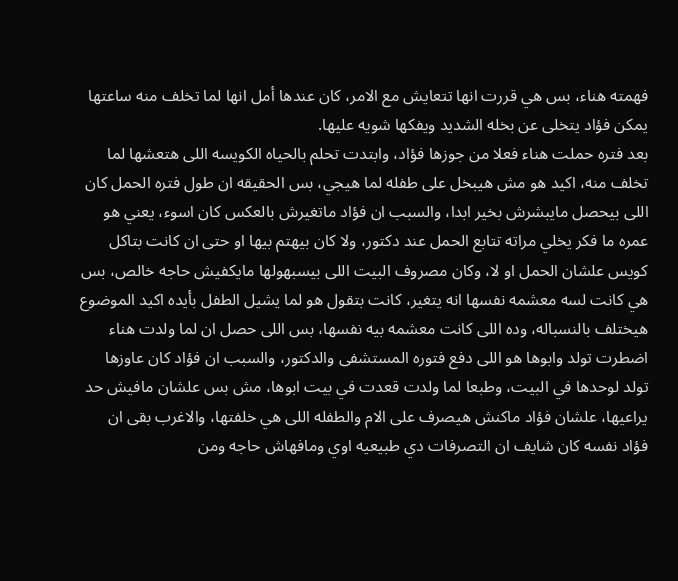فهمته هناء، بس هي قررت انها تتعايش مع الامر، كان عندها أمل انها لما تخلف منه ساعتها يمكن فؤاد يتخلى عن بخله الشديد ويفكها شويه عليها.
بعد فتره حملت هناء فعلا من جوزها فؤاد، وابتدت تحلم بالحياه الكويسه اللى هتعشها لما تخلف منه، اكيد هو مش هيبخل على طفله لما هيجي، بس الحقيقه ان طول فتره الحمل كان اللى بيحصل مايبشرش بخير ابدا، والسبب ان فؤاد ماتغيرش بالعكس كان اسوء، يعني هو عمره ما فكر يخلي مراته تتابع الحمل عند دكتور، ولا كان بيهتم بيها او حتى ان كانت بتاكل كويس علشان الحمل او لا، وكان مصروف البيت اللى بيسبهولها مايكفيش حاجه خالص، بس هي كانت لسه معشمه نفسها انه يتغير، كانت بتقول هو لما يشيل الطفل بأيده اكيد الموضوع هيختلف بالنسباله، وده اللى كانت معشمه بيه نفسها، بس اللى حصل ان لما ولدت هناء اضطرت تولد وابوها هو اللى دفع فتوره المستشفى والدكتور، والسبب ان فؤاد كان عاوزها تولد لوحدها في البيت، وطبعا لما ولدت قعدت في بيت ابوها، مش بس علشان مافيش حد يراعيها، علشان فؤاد ماكنش هيصرف على الام والطفله اللى هي خلفتها، والاغرب بقى ان فؤاد نفسه كان شايف ان التصرفات دي طبيعيه اوي ومافهاش حاجه ومن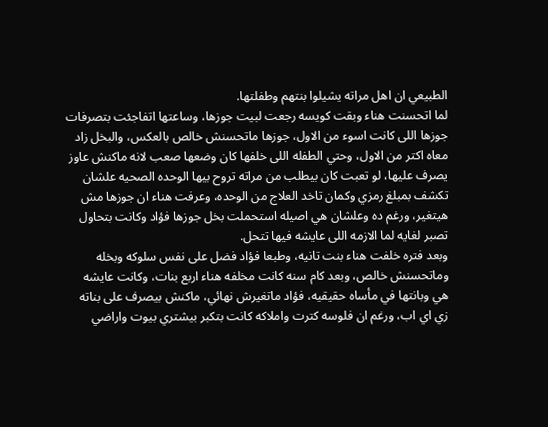الطبيعي ان اهل مراته يشيلوا بنتهم وطفلتها.
لما اتحسنت هناء وبقت كويسه رجعت لبيت جوزها، وساعتها اتفاجئت بتصرفات جوزها اللى كانت اسوء من الاول، جوزها ماتحسنش خالص بالعكس، والبخل زاد معاه اكتر من الاول، وحتي الطفله اللى خلفها كان وضعها صعب لانه ماكنش عاوز يصرف عليها، لو تعبت كان بيطلب من مراته تروح بيها الوحده الصحيه علشان تكشف بمبلغ رمزي وكمان تاخد العلاج من الوحده، وعرفت هناء ان جوزها مش هيتغير، ورغم ده وعلشان هي اصيله استحملت بخل جوزها فؤاد وكانت بتحاول تصبر لغايه لما الازمه اللى عايشه فيها تتحل.
وبعد فتره خلفت هناء بنت تانيه، وطبعا فؤاد فضل على نفس سلوكه وبخله وماتحسنش خالص، وبعد كام سنه كانت مخلفه هناء اربع بنات، وكانت عايشه هي وبانتها في مأساه حقيقيه، فؤاد ماتغيرش نهائي، ماكنش بيصرف على بناته زي اي اب، ورغم ان فلوسه كترت واملاكه كانت بتكبر بيشتري بيوت واراضي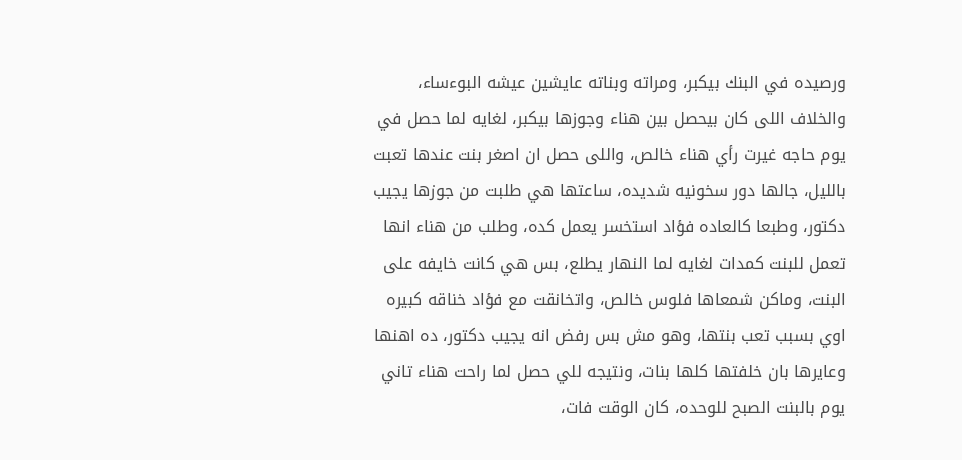ورصيده في البنك بيكبر، ومراته وبناته عايشين عيشه البوءساء، والخلاف اللى كان بيحصل بين هناء وجوزها بيكبر، لغايه لما حصل في يوم حاجه غيرت رأي هناء خالص، واللى حصل ان اصغر بنت عندها تعبت بالليل، جالها دور سخونيه شديده، ساعتها هي طلبت من جوزها يجيب دكتور، وطبعا كالعاده فؤاد استخسر يعمل كده، وطلب من هناء انها تعمل للبنت كمدات لغايه لما النهار يطلع، بس هي كانت خايفه على البنت، وماكن شمعاها فلوس خالص، واتخانقت مع فؤاد خناقه كبيره اوي بسبب تعب بنتها، وهو مش بس رفض انه يجيب دكتور، ده اهنها وعايرها بان خلفتها كلها بنات، ونتيجه للي حصل لما راحت هناء تاني يوم بالبنت الصبح للوحده، كان الوقت فات،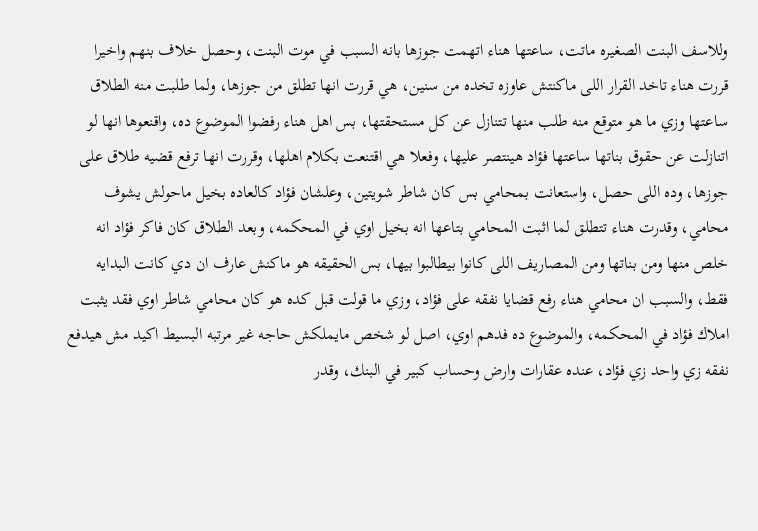وللاسف البنت الصغيره ماتت، ساعتها هناء اتهمت جوزها بانه السبب في موت البنت، وحصل خلاف بنهم واخيرا قررت هناء تاخد القرار اللى ماكنتش عاوزه تخده من سنين، هي قررت انها تطلق من جوزها، ولما طلبت منه الطلاق ساعتها وزي ما هو متوقع منه طلب منها تتنازل عن كل مستحقتها، بس اهل هناء رفضوا الموضوع ده، واقنعوها انها لو اتنازلت عن حقوق بناتها ساعتها فؤاد هينتصر عليها، وفعلا هي اقتنعت بكلام اهلها، وقررت انها ترفع قضيه طلاق على جوزها، وده اللى حصل، واستعانت بمحامي بس كان شاطر شويتين، وعلشان فؤاد كالعاده بخيل ماحولش يشوف محامي، وقدرت هناء تتطلق لما اثبت المحامي بتاعها انه بخيل اوي في المحكمه، وبعد الطلاق كان فاكر فؤاد انه خلص منها ومن بناتها ومن المصاريف اللى كانوا بيطالبوا بيها، بس الحقيقه هو ماكنش عارف ان دي كانت البدايه فقط، والسبب ان محامي هناء رفع قضايا نفقه على فؤاد، وزي ما قولت قبل كده هو كان محامي شاطر اوي فقد يثبت املاك فؤاد في المحكمه، والموضوع ده فدهم اوي، اصل لو شخص مايملكش حاجه غير مرتبه البسيط اكيد مش هيدفع نفقه زي واحد زي فؤاد، عنده عقارات وارض وحساب كبير في البنك، وقدر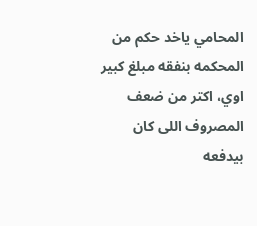المحامي ياخد حكم من المحكمه بنفقه مبلغ كبير اوي، اكتر من ضعف المصروف اللى كان بيدفعه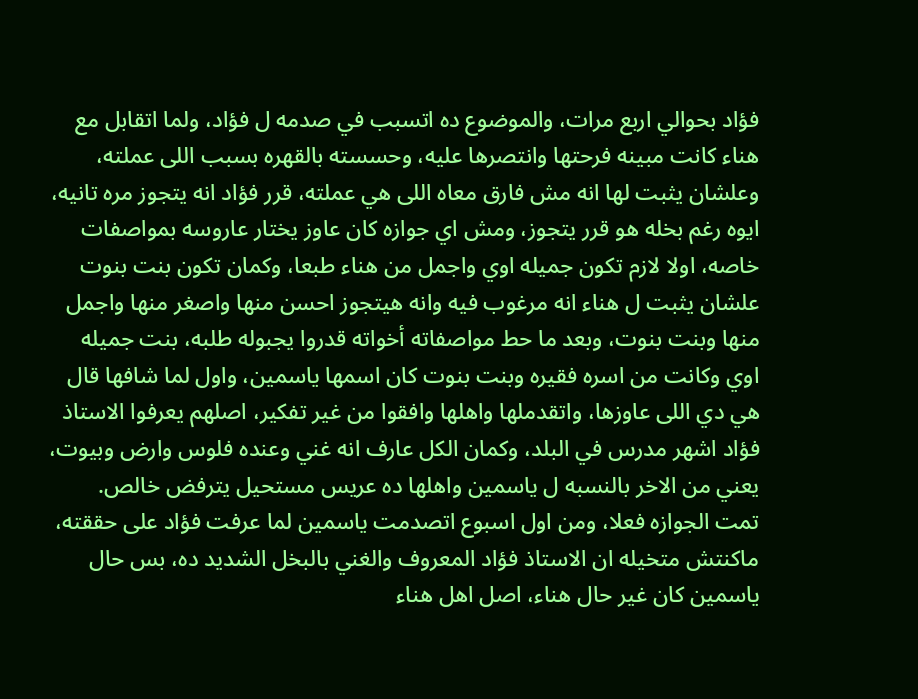فؤاد بحوالي اربع مرات، والموضوع ده اتسبب في صدمه ل فؤاد، ولما اتقابل مع هناء كانت مبينه فرحتها وانتصرها عليه، وحسسته بالقهره بسبب اللى عملته، وعلشان يثبت لها انه مش فارق معاه اللى هي عملته، قرر فؤاد انه يتجوز مره تانيه، ايوه رغم بخله هو قرر يتجوز، ومش اي جوازه كان عاوز يختار عاروسه بمواصفات خاصه، اولا لازم تكون جميله اوي واجمل من هناء طبعا، وكمان تكون بنت بنوت علشان يثبت ل هناء انه مرغوب فيه وانه هيتجوز احسن منها واصغر منها واجمل منها وبنت بنوت، وبعد ما حط مواصفاته أخواته قدروا يجبوله طلبه، بنت جميله اوي وكانت من اسره فقيره وبنت بنوت كان اسمها ياسمين، واول لما شافها قال هي دي اللى عاوزها، واتقدملها واهلها وافقوا من غير تفكير، اصلهم يعرفوا الاستاذ فؤاد اشهر مدرس في البلد، وكمان الكل عارف انه غني وعنده فلوس وارض وبيوت، يعني من الاخر بالنسبه ل ياسمين واهلها ده عريس مستحيل يترفض خالص.
تمت الجوازه فعلا، ومن اول اسبوع اتصدمت ياسمين لما عرفت فؤاد على حققته، ماكنتش متخيله ان الاستاذ فؤاد المعروف والغني بالبخل الشديد ده، بس حال ياسمين كان غير حال هناء، اصل اهل هناء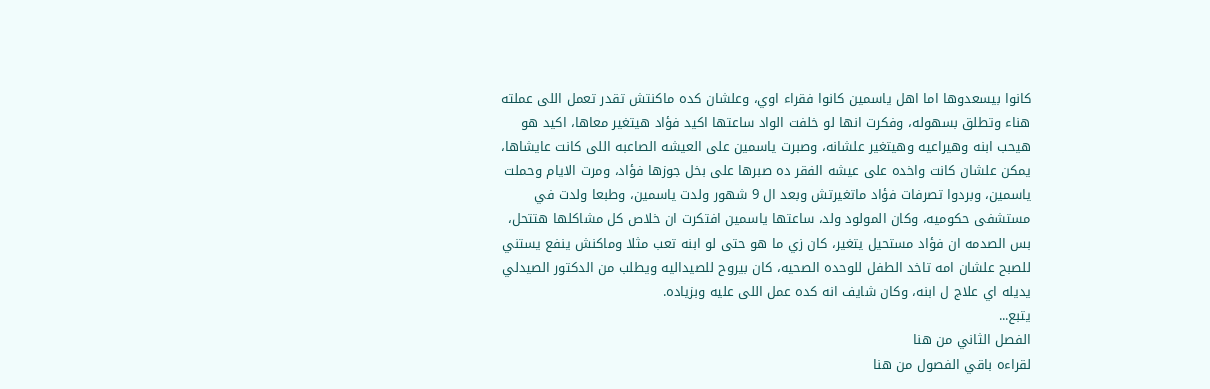كانوا بيسعدوها اما اهل ياسمين كانوا فقراء اوي، وعلشان كده ماكنتش تقدر تعمل اللى عملته هناء وتطلق بسهوله، وفكرت انها لو خلفت الواد ساعتها اكيد فؤاد هيتغير معاها، اكيد هو هيحب ابنه وهيراعيه وهيتغير علشانه، وصبرت ياسمين على العيشه الصاعبه اللى كانت عايشاها، يمكن علشان كانت واخده على عيشه الفقر ده صبرها على بخل جوزها فؤاد، ومرت الايام وحملت ياسمين، وبردوا تصرفات فؤاد ماتغيرتش وبعد ال 9 شهور ولدت ياسمين، وطبعا ولدت في مستشفى حكوميه، وكان المولود ولد، ساعتها ياسمين افتكرت ان خلاص كل مشاكلها هتتحل، بس الصدمه ان فؤاد مستحيل يتغير، كان زي ما هو حتى لو ابنه تعب مثلا وماكنش ينفع يستني للصبح علشان امه تاخد الطفل للوحده الصحيه، كان بيروح للصيداليه ويطلب من الدكتور الصيدلي يديله اي علاج ل ابنه، وكان شايف انه كده عمل اللى عليه وبزياده.
يتبع...
الفصل الثاني من هنا
لقراءه باقي الفصول من هنا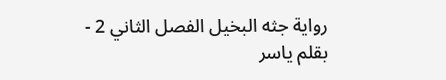رواية جثه البخيل الفصل الثاني 2 - بقلم ياسر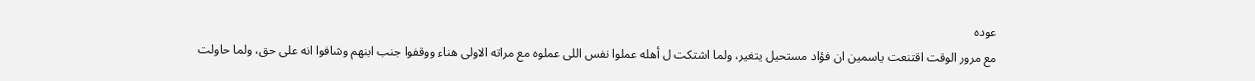عوده
مع مرور الوقت اقتنعت ياسمين ان فؤاد مستحيل يتغير، ولما اشتكت ل أهله عملوا نفس اللى عملوه مع مراته الاولى هناء ووقفوا جنب ابنهم وشافوا انه على حق، ولما حاولت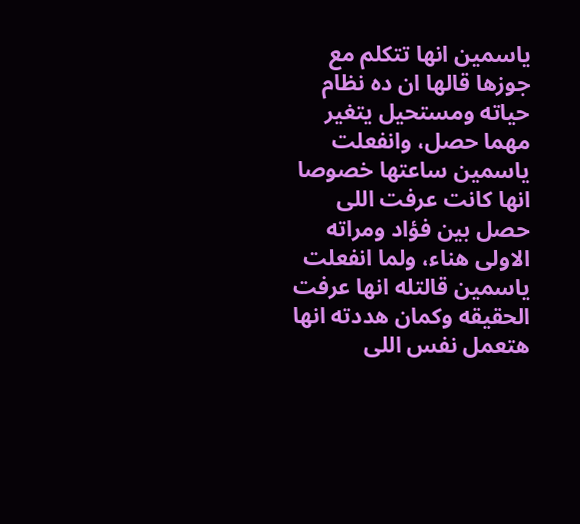ياسمين انها تتكلم مع جوزها قالها ان ده نظام حياته ومستحيل يتغير مهما حصل، وانفعلت ياسمين ساعتها خصوصا انها كانت عرفت اللى حصل بين فؤاد ومراته الاولى هناء، ولما انفعلت ياسمين قالتله انها عرفت الحقيقه وكمان هددته انها هتعمل نفس اللى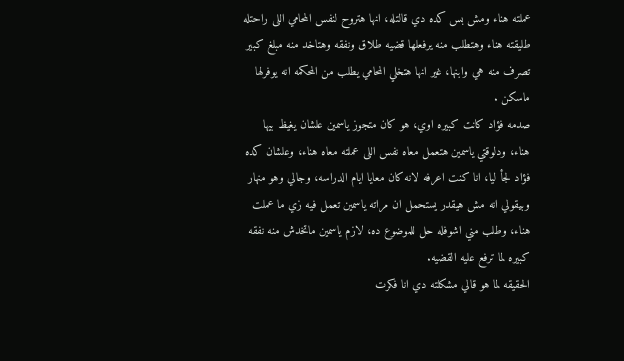عملته هناء ومش بس كده دي قالتله، انها هتروح لنفس المحامي اللى راحتله طليقته هناء وهتطلب منه يرفعلها قضيه طلاق ونفقه وهتاخد منه مبلغ كبير تصرف منه هي وابنها، غير انها هتخلي المحامي يطلب من المحكمه انه يوفرلها ماسكن .
صدمه فؤاد كانت كبيره اوي، هو كان متجوز ياسمين علشان يغيظ بيها هناء، ودلوقتي ياسمين هتعمل معاه نفس اللى عملته معاه هناء، وعلشان كده فؤاد لجأ ليا، انا كنت اعرفه لانه كان معايا ايام الدراسه، وجالي وهو منهار وبيقولي انه مش هيقدر يستحمل ان مراته ياسمين تعمل فيه زي ما عملت هناء، وطلب مني اشوفله حل للموضوع ده، لازم ياسمين ماتخدش منه نفقه كبيره لما ترفع عليه القضيه.
الحقيقه لما هو قالي مشكلته دي انا فكرت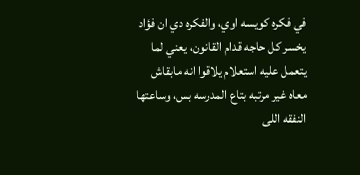في فكره كويسه اوي، والفكره دي ان فؤاد يخسر كل حاجه قدام القانون، يعني لما يتعمل عليه استعلام يلاقوا انه مابقاش معاه غير مرتبه بتاع المدرسه بس، وساعتها النفقه اللى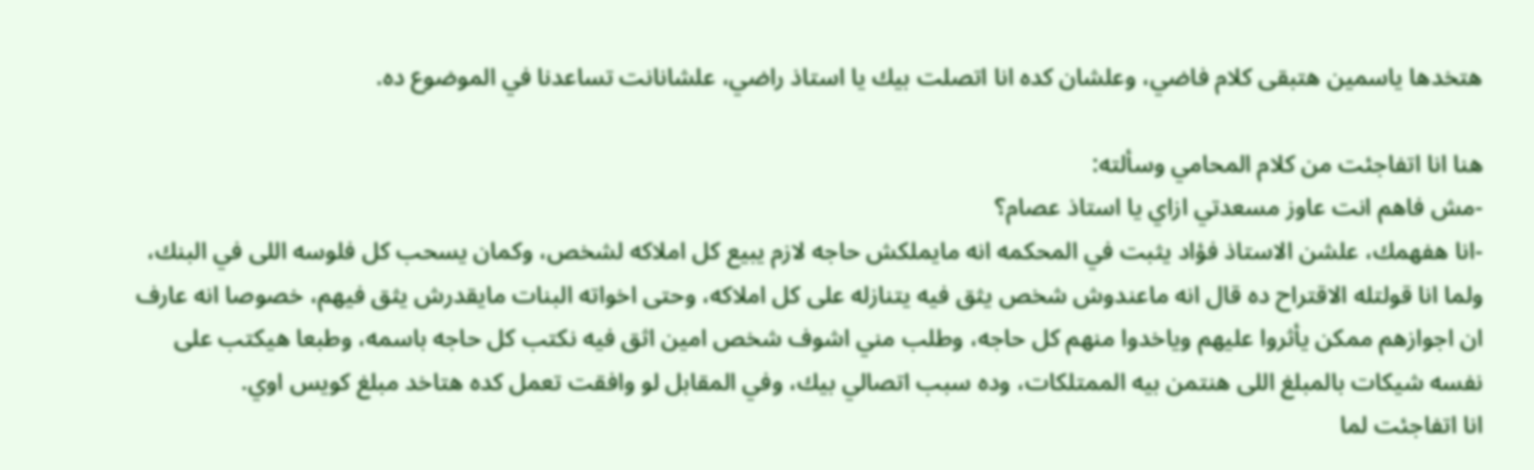هتخدها ياسمين هتبقى كلام فاضي، وعلشان كده انا اتصلت بيك يا استاذ راضي، علشانانت تساعدنا في الموضوع ده.

هنا انا اتفاجئت من كلام المحامي وسألته:
-مش فاهم انت عاوز مسعدتي ازاي يا استاذ عصام؟
-انا هفهمك، علشن الاستاذ فؤاد يثبت في المحكمه انه مايملكش حاجه لازم يبيع كل املاكه لشخص، وكمان يسحب كل فلوسه اللى في البنك، ولما انا قولتله الاقتراح ده قال انه ماعندوش شخص يثق فيه يتنازله على كل املاكه، وحتى اخواته البنات مايقدرش يثق فيهم، خصوصا انه عارف ان اجوازهم ممكن يأثروا عليهم وياخدوا منهم كل حاجه، وطلب مني اشوف شخص امين اثق فيه نكتب كل حاجه باسمه، وطبعا هيكتب على نفسه شيكات بالمبلغ اللى هنتمن بيه الممتلكات، وده سبب اتصالي بيك، وفي المقابل لو وافقت تعمل كده هتاخد مبلغ كويس اوي.
انا اتفاجئت لما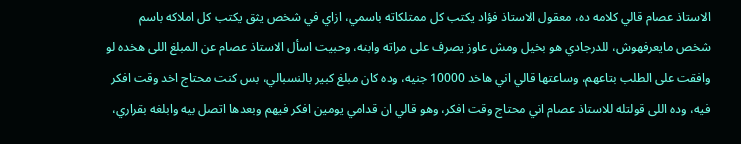الاستاذ عصام قالي كلامه ده، معقول الاستاذ فؤاد يكتب كل ممتلكاته باسمي، ازاي في شخص يثق يكتب كل املاكه باسم شخص مايعرفهوش، للدرجادي هو بخيل ومش عاوز يصرف على مراته وابنه، وحبيت اسأل الاستاذ عصام عن المبلغ اللى هخده لو وافقت على الطلب بتاعهم، وساعتها قالي اني هاخد 10000 جنيه، وده كان مبلغ كبير بالنسبالي، بس كنت محتاج اخد وقت افكر فيه، وده اللى قولتله للاستاذ عصام اني محتاج وقت افكر، وهو قالي ان قدامي يومين افكر فيهم وبعدها اتصل بيه وابلغه بقراري،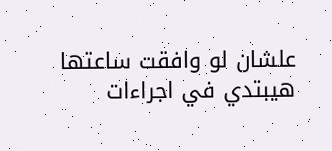علشان لو وافقت ساعتها هيبتدي في اجراءات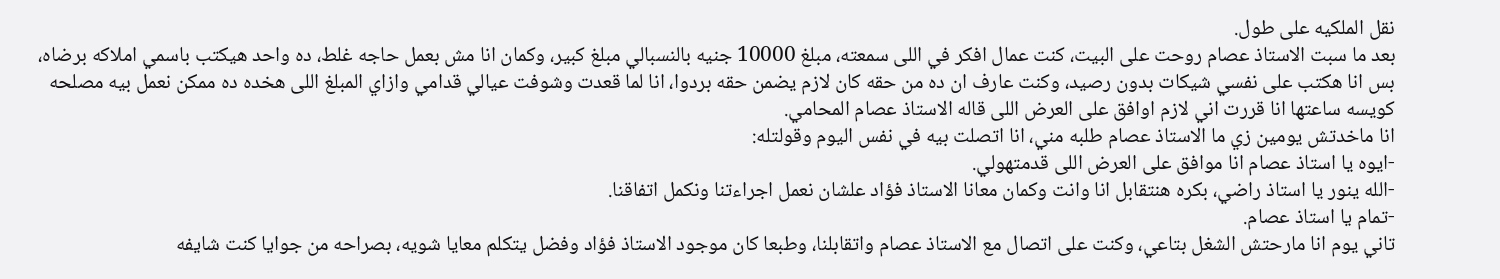نقل الملكيه على طول.
بعد ما سبت الاستاذ عصام روحت على البيت، كنت عمال افكر في اللى سمعته، مبلغ 10000 جنيه بالنسبالي مبلغ كبير، وكمان انا مش بعمل حاجه غلط، ده واحد هيكتب باسمي املاكه برضاه، بس انا هكتب على نفسي شيكات بدون رصيد، وكنت عارف ان ده من حقه كان لازم يضمن حقه بردوا، انا لما قعدت وشوفت عيالي قدامي وازاي المبلغ اللى هخده ده ممكن نعمل بيه مصلحه كويسه ساعتها انا قررت اني لازم اوافق على العرض اللى قاله الاستاذ عصام المحامي.
انا ماخدتش يومين زي ما الاستاذ عصام طلبه مني، انا اتصلت بيه في نفس اليوم وقولتله:
-ايوه يا استاذ عصام انا موافق على العرض اللى قدمتهولي.
-الله ينور يا استاذ راضي، بكره هنتقابل انا وانت وكمان معانا الاستاذ فؤاد علشان نعمل اجراءتنا ونكمل اتفاقنا.
-تمام يا استاذ عصام.
تاني يوم انا مارحتش الشغل بتاعي، وكنت على اتصال مع الاستاذ عصام واتقابلنا، وطبعا كان موجود الاستاذ فؤاد وفضل يتكلم معايا شويه، بصراحه من جوايا كنت شايفه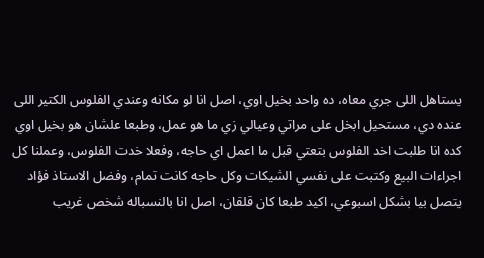يستاهل اللى جري معاه، ده واحد بخيل اوي، اصل انا لو مكانه وعندي الفلوس الكتير اللى عنده دي، مستحيل ابخل على مراتي وعيالي زي ما هو عمل، وطبعا علشان هو بخيل اوي كده انا طلبت اخد الفلوس بتعتي قبل ما اعمل اي حاجه، وفعلا خدت الفلوس، وعملنا كل اجراءات البيع وكتبت على نفسي الشيكات وكل حاجه كانت تمام، وفضل الاستاذ فؤاد يتصل بيا بشكل اسبوعي، اكيد طبعا كان قلقان، اصل انا بالنسباله شخص غريب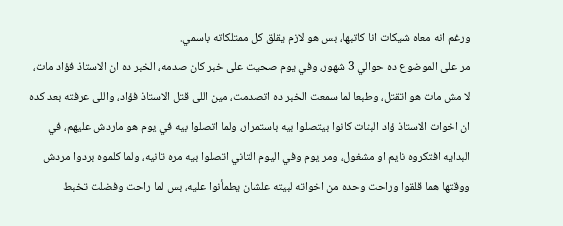ورغم انه معاه شيكات انا كاتبها، بس هو لازم يقلق كل ممتلكاته باسمي.
مر على الموضوع ده حوالي 3 شهور، وفي يوم صحيت على خبر كان صدمه، الخبر ده ان الاستاذ فؤاد مات، لا مش مات هو اتقتل، وطبعا لما سمعت الخبر ده اتصدمت، مين اللى قتل الاستاذ فؤاد، واللى عرفته بعد كده ان اخوات الاستاذ ؤاد البنات كانوا بيتصلوا بيه باستمرار، ولما اتصلوا بيه في يوم هو ماردش عليهم، في البدايه افتكروه نايم او مشغول، ومر يوم وفي اليوم التاني اتصلوا بيه مره تانيه، ولما كلموه بردوا مردش ووقتها هما قلقوا وراحت وحده من اخواته لبيته علشان يطمأنوا عليه، بس لما راحت وفضلت تخبط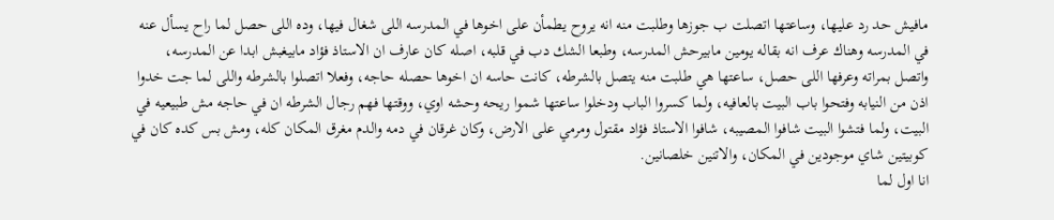مافيش حد رد عليها، وساعتها اتصلت ب جوزها وطلبت منه انه يروح يطمأن على اخوها في المدرسه اللى شغال فيها، وده اللى حصل لما راح يسأل عنه في المدرسه وهناك عرف انه بقاله يومين مابيرحش المدرسه، وطبعا الشك دب في قلبه، اصله كان عارف ان الاستاذ فؤاد مابيغبش ابدا عن المدرسه، واتصل بمراته وعرفها اللى حصل، ساعتها هي طلبت منه يتصل بالشرطه، كانت حاسه ان اخوها حصله حاجه، وفعلا اتصلوا بالشرطه واللى لما جت خدوا اذن من النيابه وفتحوا باب البيت بالعافيه، ولما كسروا الباب ودخلوا ساعتها شموا ريحه وحشه اوي، ووقتها فهم رجال الشرطه ان في حاجه مش طبيعيه في البيت، ولما فتشوا البيت شافوا المصيبه، شافوا الاستاذ فؤاد مقتول ومرمي على الارض، وكان غرقان في دمه والدم مغرق المكان كله، ومش بس كده كان في كوبيتين شاي موجودين في المكان، والاتنين خلصانين.
انا اول لما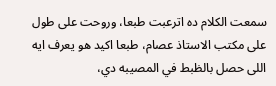سمعت الكلام ده اترعبت طبعا، وروحت على طول على مكتب الاستاذ عصام، طبعا اكيد هو يعرف ايه اللى حصل بالظبط في المصيبه دي،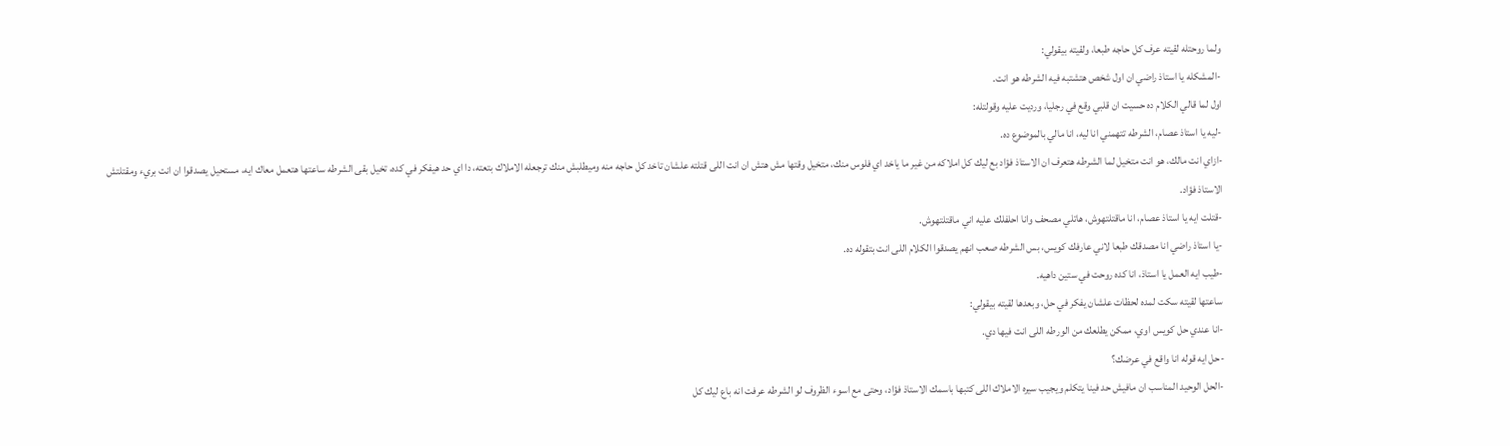ولما روحتله لقيته عرف كل حاجه طبعا، ولقيته بيقولي:
-المشكله يا استاذ راضي ان اول شخص هتشتبه فيه الشرطه هو انت.
اول لما قالي الكلام ده حسيت ان قلبي وقع في رجليا، ورديت عليه وقولتله:
-ليه يا استاذ عصام، الشرطه تتهمني انا ليه، انا مالي بالموضوع ده.
-ازاي انت مالك، هو انت متخيل لما الشرطه هتعرف ان الاستاذ فؤاد بع ليك كل املاكه من غير ما ياخد اي فلوس منك، متخيل وقتها مش هتش ان انت اللى قتلته علشان تاخد كل حاجه منه وميطلبش منك ترجعله الاملاك بتعته، دا اي حد هيفكر في كده، تخيل بقى الشرطه ساعتها هتعمل معاك ايه، مستحيل يصدقوا ان انت بريء ومقتلتش الاستاذ فؤاد.
-قتلت ايه يا استاذ عصام، انا ماقتلتهوش، هاتلي مصحف وانا احلفلك عليه اني ماقتلتهوش.
-يا استاذ راضي انا مصدقك طبعا لاني عارفك كويس، بس الشرطه صعب انهم يصدقوا الكلام اللى انت بتقوله ده.
-طيب ايه العمل يا استاذ، انا كده روحت في ستين داهيه.
ساعتها لقيته سكت لمده لحظات علشان يفكر في حل، وبعدها لقيته بيقولي:
-انا عندي حل كويس اوي، ممكن يطلعك من الورطه اللى انت فيها دي.
-حل ايه قوله انا واقع في عرضك؟
-الحل الوحيد المناسب ان مافيش حد فينا يتكلم ويجيب سيره الاملاك اللى كتبها باسمك الاستاذ فؤاد، وحتى مع اسوء الظروف لو الشرطه عرفت انه باع ليك كل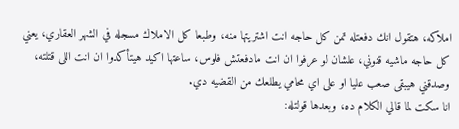املاكه، هتقول انك دفعتله تمن كل حاجه انت اشتريتها منه، وطبعا كل الاملاك مسجله في الشهر العقاري، يعني كل حاجه ماشيه قنوني، علشان لو عرفوا ان انت مادفعتش فلوس، ساعتها اكيد هيتأكدوا ان انت اللى قتلته، وصدقني هيبقى صعب عليا او على اي محامي يطلعك من القضيه دي.
انا سكت لما قالي الكلام ده، وبعدها قولتله: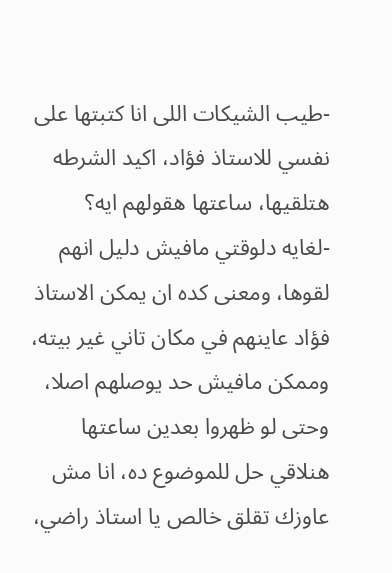-طيب الشيكات اللى انا كتبتها على نفسي للاستاذ فؤاد، اكيد الشرطه هتلقيها، ساعتها هقولهم ايه؟
-لغايه دلوقتي مافيش دليل انهم لقوها، ومعنى كده ان يمكن الاستاذ فؤاد عاينهم في مكان تاني غير بيته، وممكن مافيش حد يوصلهم اصلا، وحتى لو ظهروا بعدين ساعتها هنلاقي حل للموضوع ده، انا مش عاوزك تقلق خالص يا استاذ راضي،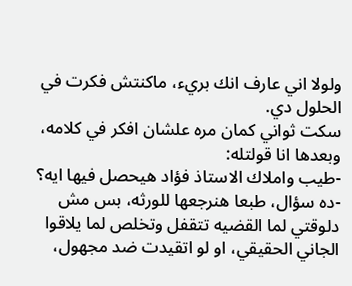ولولا اني عارف انك بريء، ماكنتش فكرت في الحلول دي.
سكت ثواني كمان مره علشان افكر في كلامه، وبعدها انا قولتله:
-طيب واملاك الاستاذ فؤاد هيحصل فيها ايه؟
-ده سؤال، طبعا هنرجعها للورثه، بس مش دلوقتي لما القضيه تتقفل وتخلص لما يلاقوا الجاني الحقيقي، او لو اتقيدت ضد مجهول،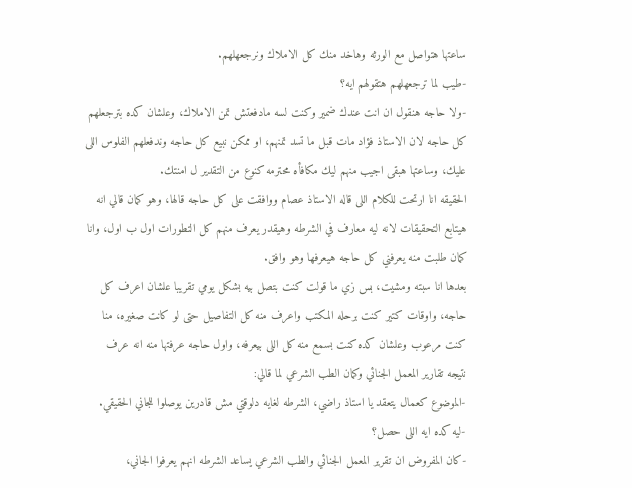ساعتها هتواصل مع الورثه وهاخد منك كل الاملاك ونرجعهلهم.
-طيب لما ترجعهلهم هتقولهم ايه؟
-ولا حاجه هنقول ان انت عندك ضمير وكنت لسه مادفعتش تمن الاملاك، وعلشان كده بترجعلهم كل حاجه لان الاستاذ فؤاد مات قبل ما تسد تمنهم، او ممكن نبيع كل حاجه وندفعلهم الفلوس اللى عليك، وساعتها هبقى اجيب منهم ليك مكافأه محترمه كنوع من التقدير ل امنتك.
الحقيقه انا ارتحت للكلام اللى قاله الاستاذ عصام ووافقت على كل حاجه قالها، وهو كمان قالي انه هيتابع التحقيقات لانه ليه معارف في الشرطه وهيقدر يعرف منهم كل التطورات اول ب اول، وانا كمان طلبت منه يعرفني كل حاجه هيعرفها وهو وافق.
بعدها انا سبته ومشيت، بس زي ما قولت كنت بتصل بيه بشكل يومي تقريبا علشان اعرف كل حاجه، واوقات كتير كنت برحله المكتب واعرف منه كل التفاصيل حتى لو كانت صغيره، منا كنت مرعوب وعلشان كده كنت بسمع منه كل اللى بيعرفه، واول حاجه عرفتها منه انه عرف نتيجه تقارير المعمل الجنائي وكمان الطب الشرعي لما قالي:
-الموضوع كعمال يتعقد يا استاذ راضي، الشرطه لغايه دلوقتي مش قادرين يوصلوا للجاني الحقيقي.
-ليه كده ايه اللى حصل؟
-كان المفروض ان تقرير المعمل الجنائي والطب الشرعي يساعد الشرطه انهم يعرفوا الجاني،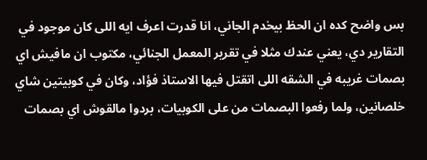بس واضح كده ان الحظ بيخدم الجاني، انا قدرت اعرف ايه اللى كان موجود في التقارير دي، يعني عندك مثلا في تقرير المعمل الجنائي، مكتوب ان مافيش اي بصمات غريبه في الشقه اللى اتقتل فيها الاستاذ فؤاد، وكان في كوبيتين شاي خلصانين، ولما رفعوا البصمات من على الكوبيات، بردوا مالقوش اي بصمات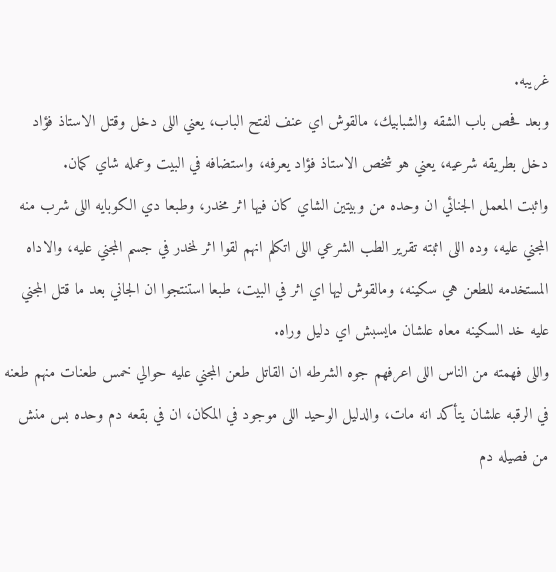غريبه.
وبعد فحص باب الشقه والشبابيك، مالقوش اي عنف لفتح الباب، يعني اللى دخل وقتل الاستاذ فؤاد دخل بطريقه شرعيه، يعني هو شخص الاستاذ فؤاد يعرفه، واستضافه في البيت وعمله شاي كمان.
واثبت المعمل الجنائي ان وحده من وبيتين الشاي كان فيها اثر مخدر، وطبعا دي الكوبايه اللى شرب منه المجني عليه، وده اللى اثبته تقرير الطب الشرعي اللى اتكلم انهم لقوا اثر لمخدر في جسم المجني عليه، والاداه المستخدمه للطعن هي سكينه، ومالقوش ليها اي اثر في البيت، طبعا استنتجوا ان الجاني بعد ما قتل المجني عليه خد السكينه معاه علشان مايسبش اي دليل وراه.
واللى فهمته من الناس اللى اعرفهم جوه الشرطه ان القاتل طعن المجني عليه حوالي خمس طعنات منهم طعنه في الرقبه علشان يتأكد انه مات، والدليل الوحيد اللى موجود في المكان، ان في بقعه دم وحده بس منش من فصيله دم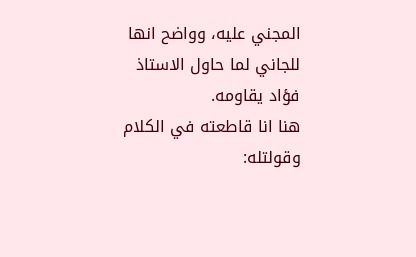المجني عليه، وواضح انها للجاني لما حاول الاستاذ فؤاد يقاومه.
هنا انا قاطعته في الكلام وقولتله: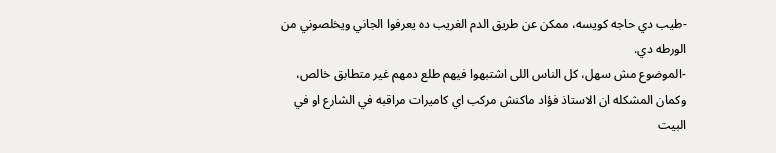-طيب دي حاجه كويسه، ممكن عن طريق الدم الغريب ده يعرفوا الجاني ويخلصوني من الورطه دي.
-الموضوع مش سهل، كل الناس اللى اشتبهوا فيهم طلع دمهم غير متطابق خالص، وكمان المشكله ان الاستاذ فؤاد ماكنش مركب اي كاميرات مراقبه في الشارع او في البيت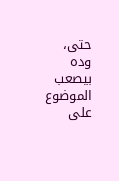حتى، وده بيصعب الموضوع على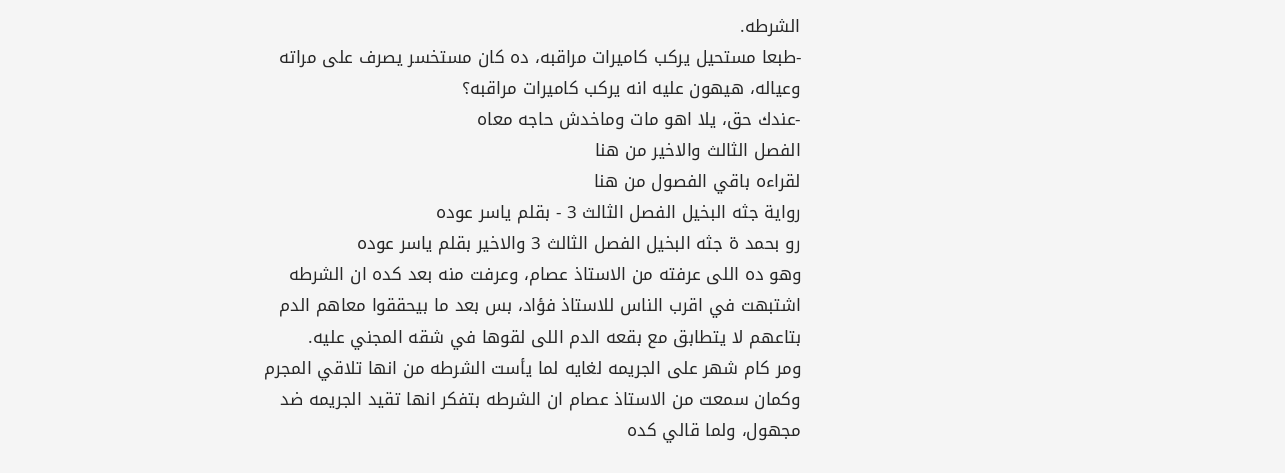الشرطه.
-طبعا مستحيل يركب كاميرات مراقبه، ده كان مستخسر يصرف على مراته وعياله، هيهون عليه انه يركب كاميرات مراقبه؟
-عندك حق، يلا اهو مات وماخدش حاجه معاه
الفصل الثالث والاخير من هنا
لقراءه باقي الفصول من هنا
رواية جثه البخيل الفصل الثالث 3 - بقلم ياسر عوده
رو بحمد ة جثه البخيل الفصل الثالث 3 والاخير بقلم ياسر عوده
وهو ده اللى عرفته من الاستاذ عصام، وعرفت منه بعد كده ان الشرطه اشتبهت في اقرب الناس للاستاذ فؤاد، بس بعد ما بيحققوا معاهم الدم بتاعهم لا يتطابق مع بقعه الدم اللى لقوها في شقه المجني عليه.
ومر كام شهر على الجريمه لغايه لما يأست الشرطه من انها تلاقي المجرم وكمان سمعت من الاستاذ عصام ان الشرطه بتفكر انها تقيد الجريمه ضد مجهول، ولما قالي كده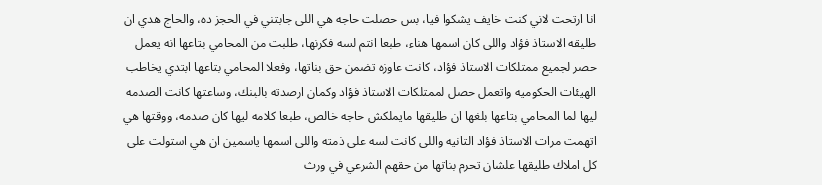انا ارتحت لاني كنت خايف يشكوا فيا، بس حصلت حاجه هي اللى جابتني في الحجز ده، والحاج هدي ان طليقه الاستاذ فؤاد واللى كان اسمها هناء، طبعا انتم لسه فكرنها، طلبت من المحامي بتاعها انه يعمل حصر لجميع ممتلكات الاستاذ فؤاد، كانت عاوزه تضمن حق بناتها، وفعلا المحامي بتاعها ابتدي يخاطب الهيئات الحكوميه واتعمل حصل لممتلكات الاستاذ فؤاد وكمان ارصدته بالبنك، وساعتها كانت الصدمه ليها لما المحامي بتاعها بلغها ان طليقها مايملكش حاجه خالص، طبعا كلامه ليها كان صدمه، ووقتها هي اتهمت مرات الاستاذ فؤاد التانيه واللى كانت لسه على ذمته واللى اسمها ياسمين ان هي استولت على كل املاك طليقها علشان تحرم بناتها من حقهم الشرعي في ورث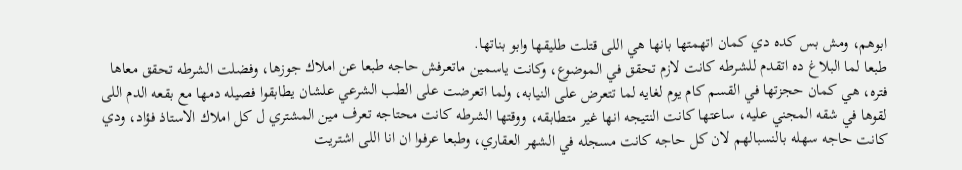ابوهم، ومش بس كده دي كمان اتهمتها بانها هي اللى قتلت طليقها وابو بناتها.
طبعا لما البلاغ ده اتقدم للشرطه كانت لازم تحقق في الموضوع، وكانت ياسمين ماتعرفش حاجه طبعا عن املاك جوزها، وفضلت الشرطه تحقق معاها فتره، هي كمان حجزتها في القسم كام يوم لغايه لما تتعرض على النيابه، ولما اتعرضت على الطب الشرعي علشان يطابقوا فصيله دمها مع بقعه الدم اللى لقوها في شقه المجني عليه، ساعتها كانت النتيجه انها غير متطابقه، ووقتها الشرطه كانت محتاجه تعرف مين المشتري ل كل املاك الاستاذ فؤاد، ودي كانت حاجه سهله بالنسبالهم لان كل حاجه كانت مسجله في الشهر العقاري، وطبعا عرفوا ان انا اللى اشتريت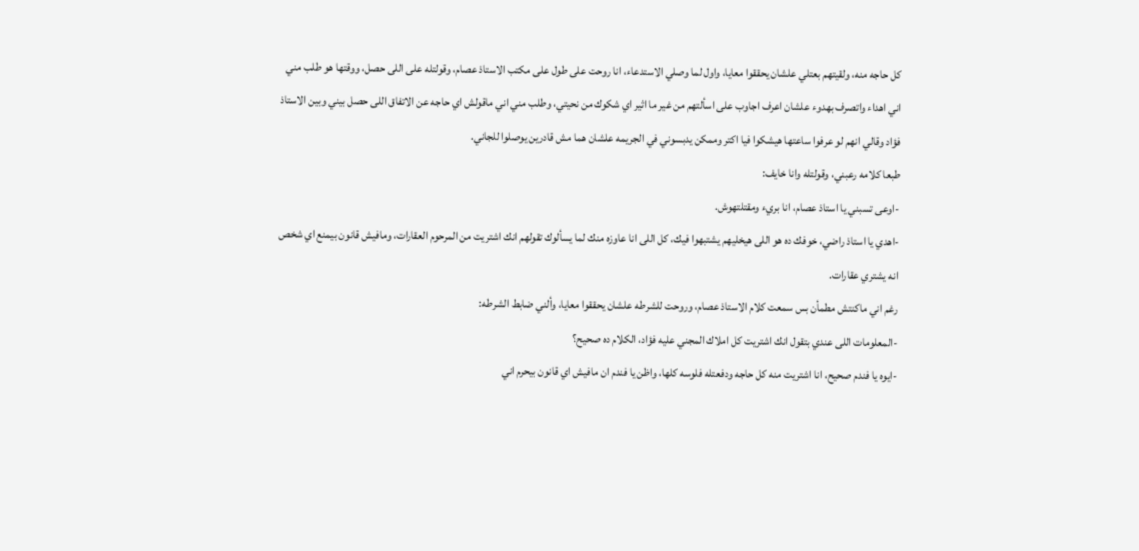كل حاجه منه، ولقيتهم بعتلي علشان يحققوا معايا، واول لما وصلي الاستدعاء، انا روحت على طول على مكتب الاستاذ عصام، وقولتله على اللى حصل، ووقتها هو طلب مني اني اهداء واتصرف بهدوء علشان اعرف اجاوب على اسألتهم من غير ما اثير اي شكوك من نحيتي، وطلب مني اني ماقولش اي حاجه عن الاتفاق اللى حصل بيني وبين الاستاذ فؤاد وقالي انهم لو عرفوا ساعتها هيشكوا فيا اكتر وممكن يدبسوني في الجريمه علشان هما مش قادرين يوصلوا للجاني.
طبعا كلامه رعبني، وقولتله وانا خايف:
-اوعى تسبني يا استاذ عصام، انا بريء ومقتلتهوش.
-اهدي يا استاذ راضي، خوفك ده هو اللى هيخليهم يشتبهوا فيك، كل اللى انا عاوزه منك لما يسألوك تقولهم انك اشتريت من المرحوم العقارات، ومافيش قانون بيمنع اي شخص انه يشتري عقارات.
رغم اني ماكنتش مطمأن بس سمعت كلام الاستاذ عصام، وروحت للشرطه علشان يحققوا معايا، وألني ضابط الشرطه:
-المعلومات اللى عندي بتقول انك اشتريت كل املاك المجني عليه فؤاد، الكلام ده صحيح؟
-ايوه يا فندم صحيح، انا اشتريت منه كل حاجه ودفعتله فلوسه كلها، واظن يا فندم ان مافيش اي قانون بيحرم اني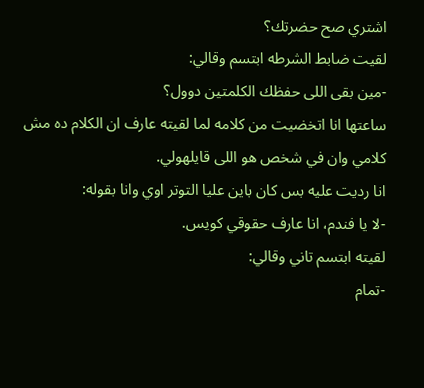اشتري صح حضرتك؟
لقيت ضابط الشرطه ابتسم وقالي:
-مين بقى اللى حفظك الكلمتين دوول؟
ساعتها انا اتخضيت من كلامه لما لقيته عارف ان الكلام ده مش كلامي وان في شخص هو اللى قايلهولي.
انا رديت عليه بس كان باين عليا التوتر اوي وانا بقوله:
-لا يا فندم، انا عارف حقوقي كويس.
لقيته ابتسم تاني وقالي:
-تمام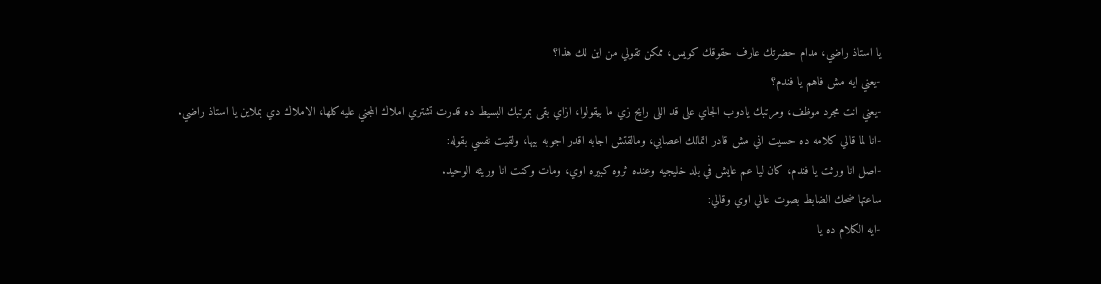يا استاذ راضي، مدام حضرتك عارف حقوقك كويس، ممكن تقولي من اين لك هذا؟
-يعني ايه مش فاهم يا فندم؟
-يعني انت مجرد موظف، ومرتبك يادوب الجاي على قد اللى رايح زي ما بيقولوا، ازاي بقى بمرتبك البسيط ده قدرت تشتري املاك المجني عليه كلها، الاملاك دي بملاين يا استاذ راضي.
-انا لما قالي كلامه ده حسيت اني مش قادر اتمالك اعصابي، ومالقتش اجابه اقدر اجوبه بيها، ولقيت نفسي بقوله:
-اصل انا ورثت يا فندم، كان ليا عم عايش في بلد خليجيه وعنده ثروه كبيره اوي، ومات وكنت انا وريثه الوحيد.
ساعتها ضحك الضابط بصوت عالي اوي وقالي:
-ايه الكلام ده يا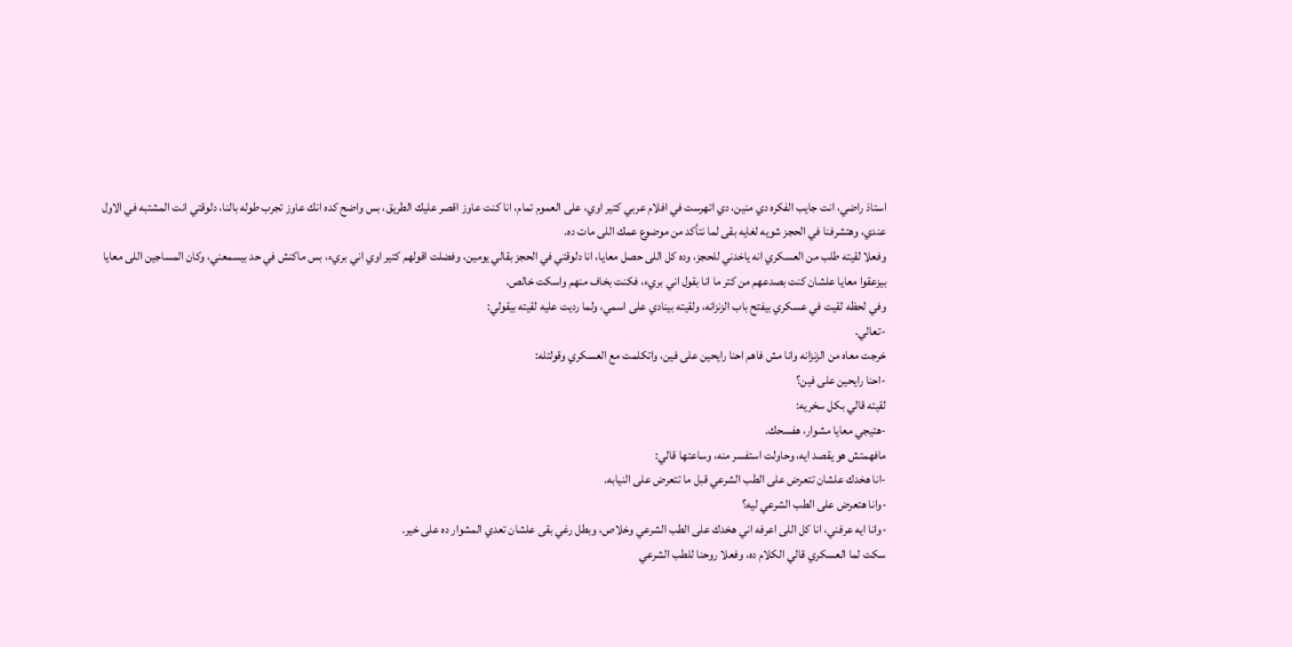استاذ راضي، انت جايب الفكره دي منين، دي اتهرست في افلام عربي كتير اوي، على العموم تمام، انا كنت عاوز اقصر عليك الطريق، بس واضح كده انك عاوز تجرب طوله بالنا، دلوقتي انت المشتبه في الاول عندي، وهتشرفنا في الحجز شويه لغايه بقى لما نتأكد من موضوع عمك اللى مات ده.
وفعلا لقيته طلب من العسكري انه ياخدني للحجز، وده كل اللى حصل معايا، انا دلوقتي في الحجز بقالي يومين، وفضلت اقولهم كتير اوي اني بريء، بس ماكنش في حد بيسمعني، وكان المساجين اللى معايا بيزعقوا معايا علشان كنت بصدعهم من كتر ما انا بقول اني بريء، فكنت بخاف منهم واسكت خالص.
وفي لحظه لقيت في عسكري بيفتح باب الزنزانه، ولقيته بينادي على اسمي، ولما رديت عليه لقيته بيقولي:
-تعالي.
خرجت معاه من الزنزانه وانا مش فاهم احنا رايحين على فين، واتكلمت مع العسكري وقولتله:
-احنا رايحين على فين؟
لقيته قالي بكل سخريه:
-هتيجي معايا مشوار، هفسحك.
مافهمتش هو يقصد ايه، وحاولت استفسر منه، وساعتها قالي:
-انا هخدك علشان تتعرض على الطب الشرعي قبل ما تتعرض على النيابه.
-وانا هتعرض على الطب الشرعي ليه؟
-وانا ايه عرفني، انا كل اللى اعرفه اني هخدك على الطب الشرعي وخلاص، وبطل رغي بقى علشان تعدي المشوار ده على خير.
سكت لما العسكري قالي الكلام ده، وفعلا روحنا للطب الشرعي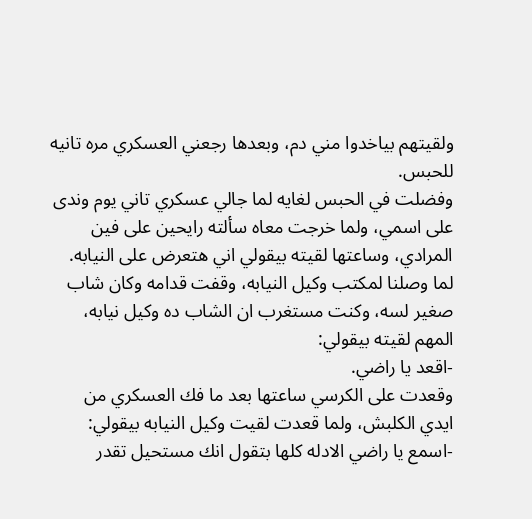ولقيتهم بياخدوا مني دم، وبعدها رجعني العسكري مره تانيه للحبس.
وفضلت في الحبس لغايه لما جالي عسكري تاني يوم وندى على اسمي، ولما خرجت معاه سألته رايحين على فين المرادي، وساعتها لقيته بيقولي اني هتعرض على النيابه.
لما وصلنا لمكتب وكيل النيابه، وقفت قدامه وكان شاب صغير لسه، وكنت مستغرب ان الشاب ده وكيل نيابه، المهم لقيته بيقولي:
-اقعد يا راضي.
وقعدت على الكرسي ساعتها بعد ما فك العسكري من ايدي الكلبش، ولما قعدت لقيت وكيل النيابه بيقولي:
-اسمع يا راضي الادله كلها بتقول انك مستحيل تقدر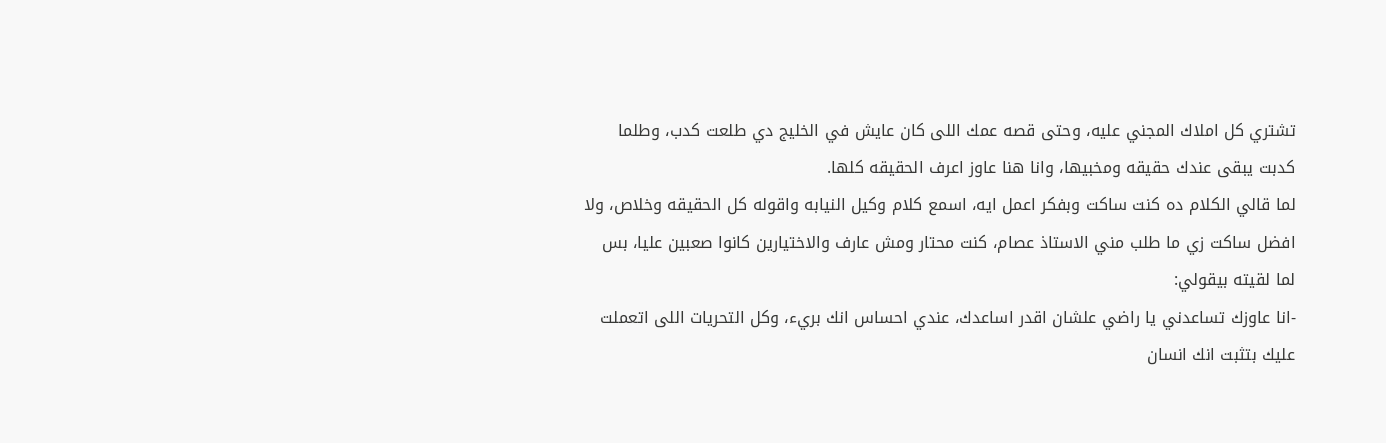تشتري كل املاك المجني عليه، وحتى قصه عمك اللى كان عايش في الخليج دي طلعت كدب، وطلما كدبت يبقى عندك حقيقه ومخبيها، وانا هنا عاوز اعرف الحقيقه كلها.
لما قالي الكلام ده كنت ساكت وبفكر اعمل ايه، اسمع كلام وكيل النيابه واقوله كل الحقيقه وخلاص، ولا افضل ساكت زي ما طلب مني الاستاذ عصام، كنت محتار ومش عارف والاختيارين كانوا صعبين عليا، بس لما لقيته بيقولي:
-انا عاوزك تساعدني يا راضي علشان اقدر اساعدك، عندي احساس انك بريء، وكل التحريات اللى اتعملت عليك بتثبت انك انسان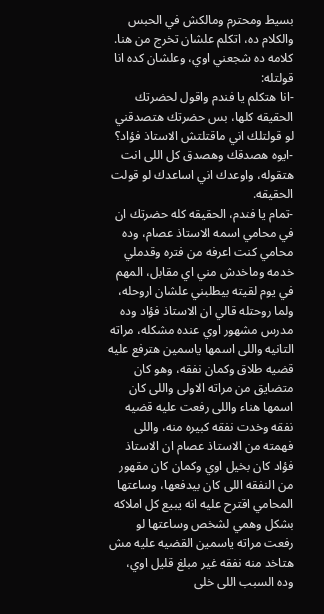بسيط ومحترم ومالكش في الحبس والكلام ده، اتكلم علشان تخرج من هنا.
كلامه ده شجعني اوي، وعلشان كده انا قولتله:
-انا هتكلم يا فندم واقول لحضرتك الحقيقه كلها، بس حضرتك هتصدقني لو قولتلك اني ماقتلتش الاستاذ فؤاد؟
-ايوه هصدقك وهصدق كل اللى انت هتقوله، واوعدك اني اساعدك لو قولت الحقيقه.
-تمام يا فندم، الحقيقه كله حضرتك ان في محامي اسمه الاستاذ عصام، وده محامي كنت اعرفه من فتره وقدملي خدمه وماخدش مني اي مقابل، المهم في يوم لقيته بيطلبني علشان اروحله، ولما روحتله قالي ان الاستاذ فؤاد وده مدرس مشهور اوي عنده مشكله، مراته التانيه واللى اسمها ياسمين هترفع عليه قضيه طلاق وكمان نفقه، وهو كان متضايق من مراته الاولى واللى كان اسمها هناء واللى رفعت عليه قضيه نفقه وخدت نفقه كبيره منه، واللى فهمته من الاستاذ عصام ان الاستاذ فؤاد كان بخيل اوي وكمان كان مقهور من النفقه اللى كان بيدفعها، وساعتها المحامي اقترح عليه انه يبيع كل املاكه بشكل وهمي لشخص وساعتها لو رفعت مراته ياسمين القضيه عليه مش هتاخد منه نفقه غير مبلغ قليل اوي، وده السبب اللى خلى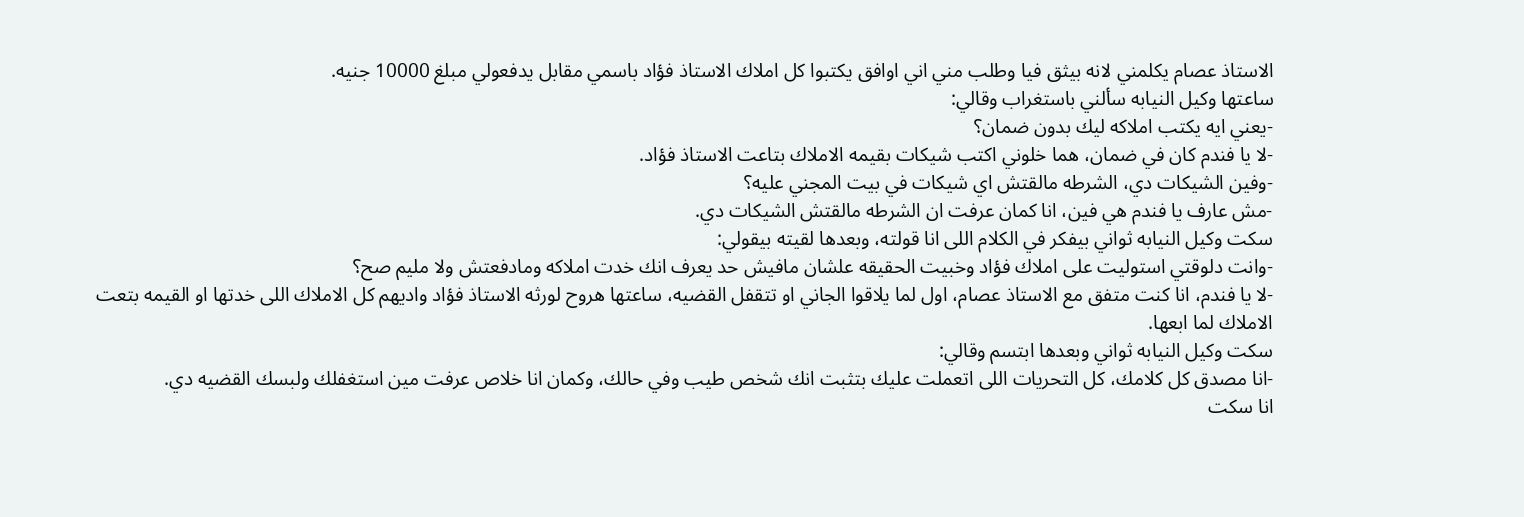الاستاذ عصام يكلمني لانه بيثق فيا وطلب مني اني اوافق يكتبوا كل املاك الاستاذ فؤاد باسمي مقابل يدفعولي مبلغ 10000 جنيه.
ساعتها وكيل النيابه سألني باستغراب وقالي:
-يعني ايه يكتب املاكه ليك بدون ضمان؟
-لا يا فندم كان في ضمان، هما خلوني اكتب شيكات بقيمه الاملاك بتاعت الاستاذ فؤاد.
-وفين الشيكات دي، الشرطه مالقتش اي شيكات في بيت المجني عليه؟
-مش عارف يا فندم هي فين، انا كمان عرفت ان الشرطه مالقتش الشيكات دي.
سكت وكيل النيابه ثواني بيفكر في الكلام اللى انا قولته، وبعدها لقيته بيقولي:
-وانت دلوقتي استوليت على املاك فؤاد وخبيت الحقيقه علشان مافيش حد يعرف انك خدت املاكه ومادفعتش ولا مليم صح؟
-لا يا فندم، انا كنت متفق مع الاستاذ عصام، اول لما يلاقوا الجاني او تتقفل القضيه، ساعتها هروح لورثه الاستاذ فؤاد واديهم كل الاملاك اللى خدتها او القيمه بتعت الاملاك لما ابعها.
سكت وكيل النيابه ثواني وبعدها ابتسم وقالي:
-انا مصدق كل كلامك، كل التحريات اللى اتعملت عليك بتثبت انك شخص طيب وفي حالك، وكمان انا خلاص عرفت مين استغفلك ولبسك القضيه دي.
انا سكت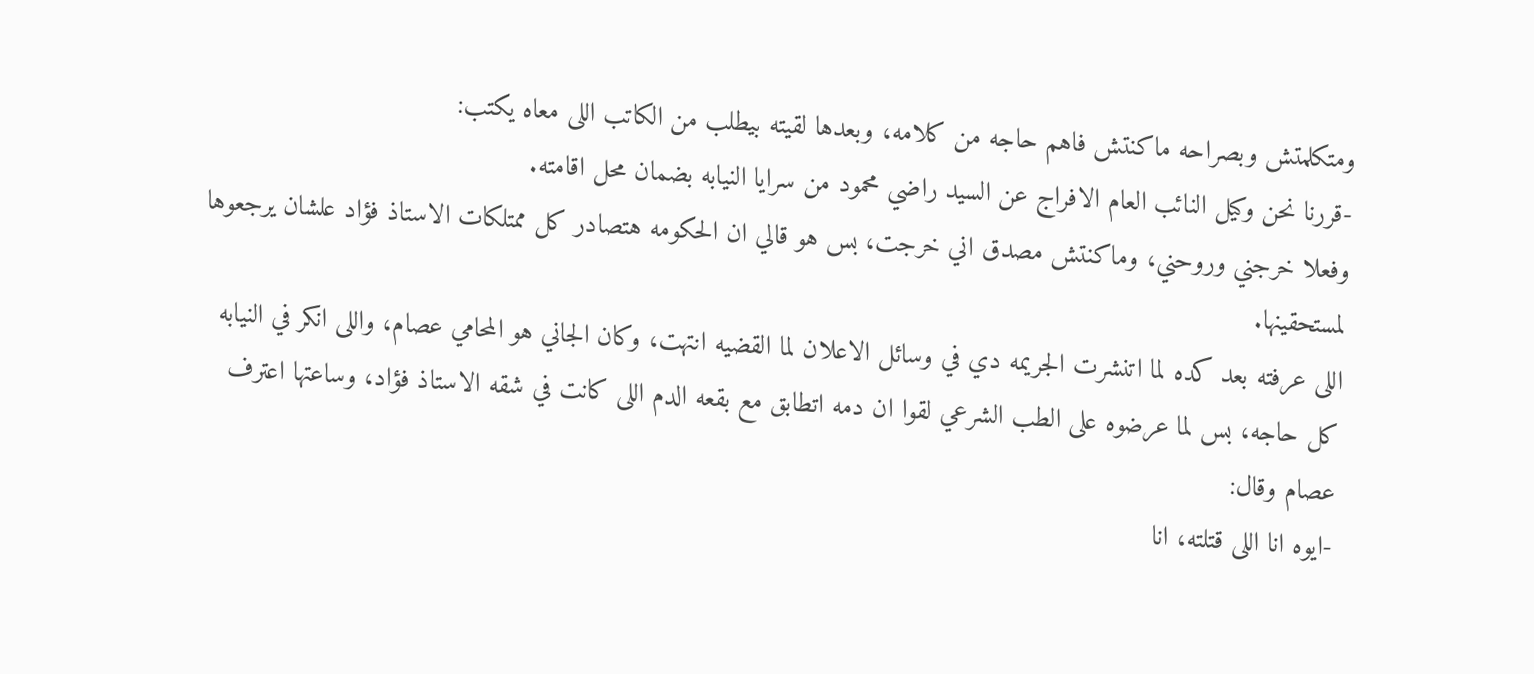ومتكلمتش وبصراحه ماكنتش فاهم حاجه من كلامه، وبعدها لقيته بيطلب من الكاتب اللى معاه يكتب:
-قررنا نحن وكيل النائب العام الافراج عن السيد راضي محمود من سرايا النيابه بضمان محل اقامته.
وفعلا خرجني وروحني، وماكنتش مصدق اني خرجت، بس هو قالي ان الحكومه هتصادر كل ممتلكات الاستاذ فؤاد علشان يرجعوها لمستحقينها.
اللى عرفته بعد كده لما اتنشرت الجريمه دي في وسائل الاعلان لما القضيه انتهت، وكان الجاني هو المحامي عصام، واللى انكر في النيابه كل حاجه، بس لما عرضوه على الطب الشرعي لقوا ان دمه اتطابق مع بقعه الدم اللى كانت في شقه الاستاذ فؤاد، وساعتها اعترف عصام وقال:
-ايوه انا اللى قتلته، انا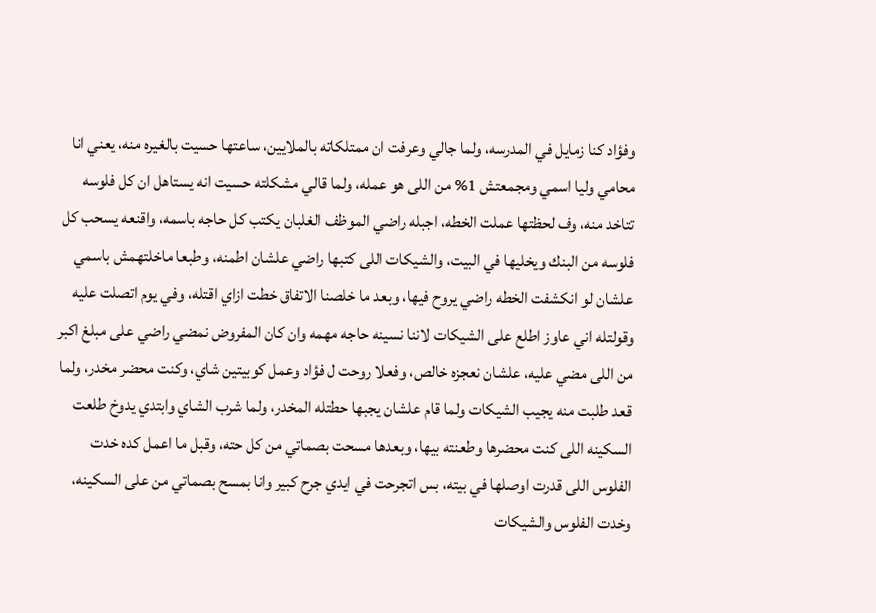وفؤاد كنا زمايل في المدرسه، ولما جالي وعرفت ان ممتلكاته بالملايين، ساعتها حسيت بالغيره منه، يعني انا محامي وليا اسمي ومجمعتش 1% من اللى هو عمله، ولما قالي مشكلته حسيت انه يستاهل ان كل فلوسه تتاخد منه، وف لحظتها عملت الخطه، اجبله راضي الموظف الغلبان يكتب كل حاجه باسمه، واقنعه يسحب كل فلوسه من البنك ويخليها في البيت، والشيكات اللى كتبها راضي علشان اطمنه، وطبعا ماخلتهمش باسمي علشان لو انكشفت الخطه راضي يروح فيها، وبعد ما خلصنا الاتفاق خطت ازاي اقتله، وفي يوم اتصلت عليه وقولتله اني عاوز اطلع على الشيكات لاننا نسينه حاجه مهمه وان كان المفروض نمضي راضي على مبلغ اكبر من اللى مضي عليه، علشان نعجزه خالص، وفعلا روحت ل فؤاد وعمل كوبيتين شاي، وكنت محضر مخدر، ولما قعد طلبت منه يجيب الشيكات ولما قام علشان يجبها حطتله المخدر، ولما شرب الشاي وابتدي يدوخ طلعت السكينه اللى كنت محضرها وطعنته بيها، وبعدها مسحت بصماتي من كل حته، وقبل ما اعمل كده خدت الفلوس اللى قدرت اوصلها في بيته، بس اتجرحت في ايدي جرح كبير وانا بمسح بصماتي من على السكينه، وخدت الفلوس والشيكات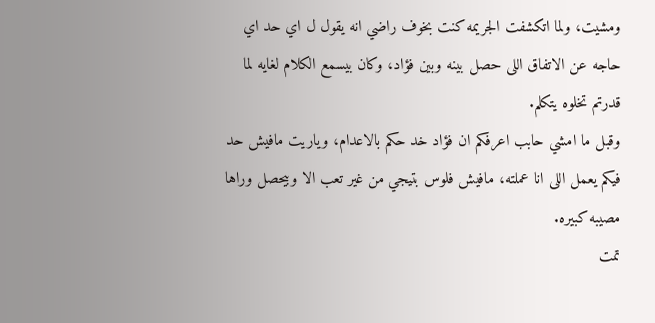ومشيت، ولما اتكشفت الجريمه كنت بخوف راضي انه يقول ل اي حد اي حاجه عن الاتفاق اللى حصل بينه وبين فؤاد، وكان بيسمع الكلام لغايه لما قدرتم تخلوه يتكلم.
وقبل ما امشي حابب اعرفكم ان فؤاد خد حكم بالاعدام، وياريت مافيش حد فيكم يعمل اللى انا عملته، مافيش فلوس بتيجي من غير تعب الا وبيحصل وراها مصيبه كبيره.
تمت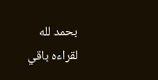بحمد لله
لقراءه باقي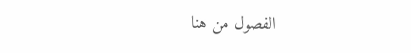الفصول من هنا